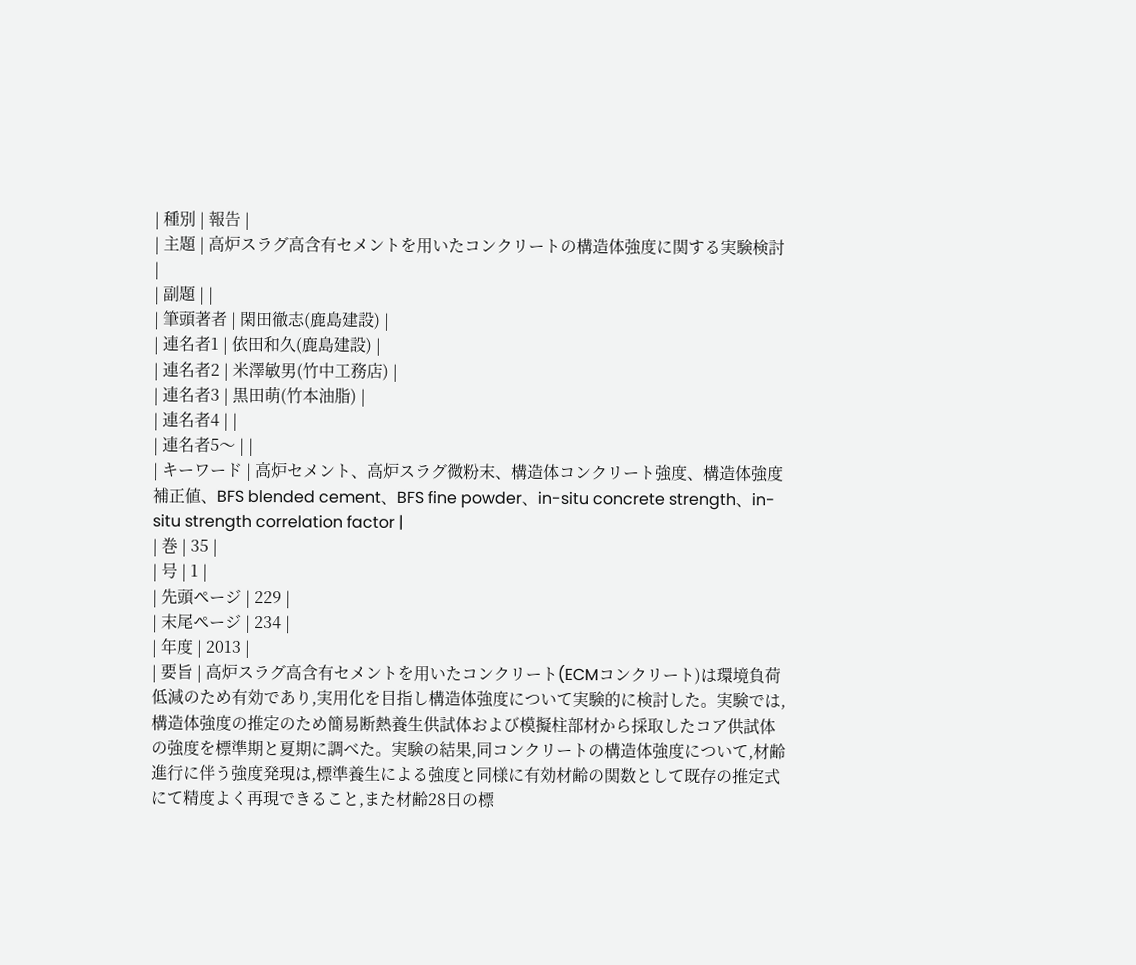| 種別 | 報告 |
| 主題 | 高炉スラグ高含有セメントを用いたコンクリートの構造体強度に関する実験検討 |
| 副題 | |
| 筆頭著者 | 閑田徹志(鹿島建設) |
| 連名者1 | 依田和久(鹿島建設) |
| 連名者2 | 米澤敏男(竹中工務店) |
| 連名者3 | 黒田萌(竹本油脂) |
| 連名者4 | |
| 連名者5〜 | |
| キーワード | 高炉セメント、高炉スラグ微粉末、構造体コンクリート強度、構造体強度補正値、BFS blended cement、BFS fine powder、in-situ concrete strength、in-situ strength correlation factor |
| 巻 | 35 |
| 号 | 1 |
| 先頭ページ | 229 |
| 末尾ページ | 234 |
| 年度 | 2013 |
| 要旨 | 高炉スラグ高含有セメントを用いたコンクリート(ECMコンクリート)は環境負荷低減のため有効であり,実用化を目指し構造体強度について実験的に検討した。実験では,構造体強度の推定のため簡易断熱養生供試体および模擬柱部材から採取したコア供試体の強度を標準期と夏期に調べた。実験の結果,同コンクリートの構造体強度について,材齢進行に伴う強度発現は,標準養生による強度と同様に有効材齢の関数として既存の推定式にて精度よく再現できること,また材齢28日の標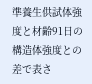準養生供試体強度と材齢91日の構造体強度との差で表さ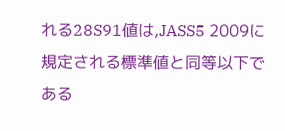れる28S91値は,JASS5 2009に規定される標準値と同等以下である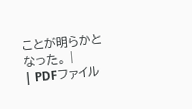ことが明らかとなった。 |
| PDFファイル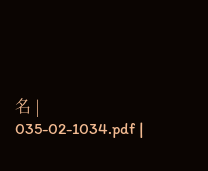名 | 035-02-1034.pdf |